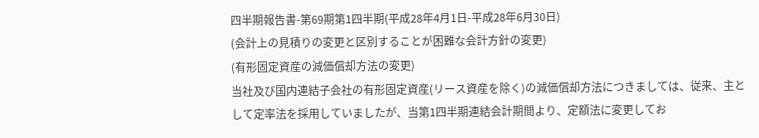四半期報告書-第69期第1四半期(平成28年4月1日-平成28年6月30日)
(会計上の見積りの変更と区別することが困難な会計方針の変更)
(有形固定資産の減価償却方法の変更)
当社及び国内連結子会社の有形固定資産(リース資産を除く)の減価償却方法につきましては、従来、主と
して定率法を採用していましたが、当第1四半期連結会計期間より、定額法に変更してお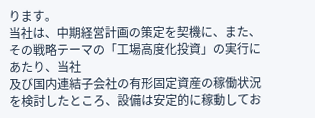ります。
当社は、中期経営計画の策定を契機に、また、その戦略テーマの「工場高度化投資」の実行にあたり、当社
及び国内連結子会社の有形固定資産の稼働状況を検討したところ、設備は安定的に稼動してお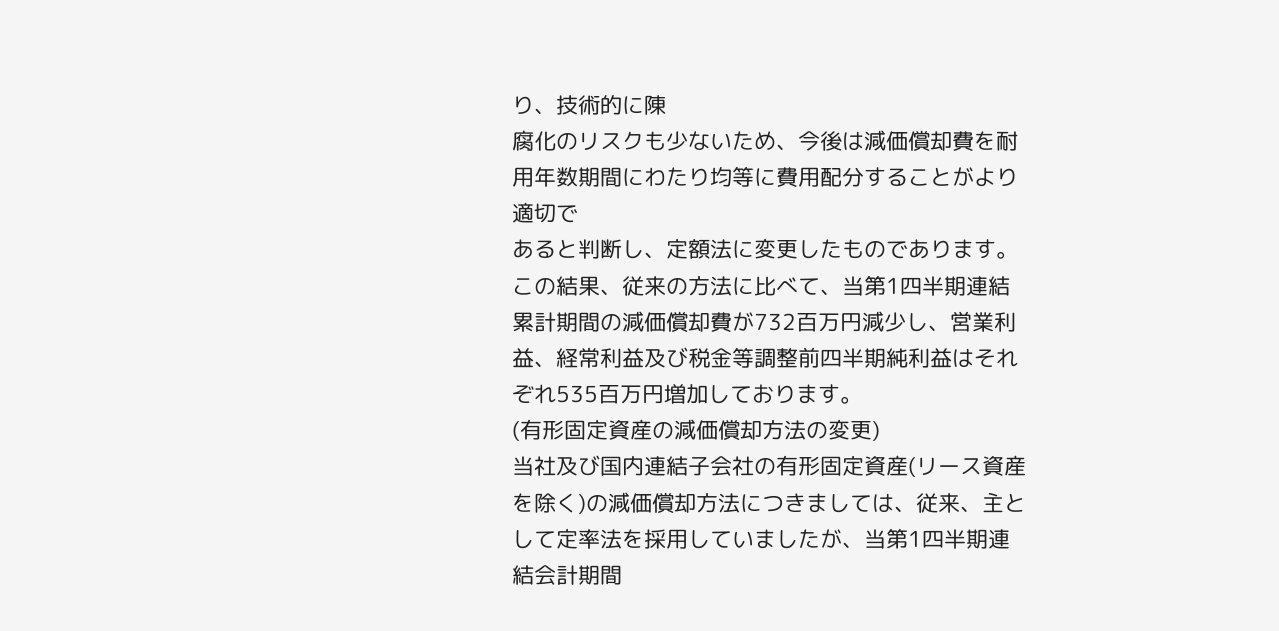り、技術的に陳
腐化のリスクも少ないため、今後は減価償却費を耐用年数期間にわたり均等に費用配分することがより適切で
あると判断し、定額法に変更したものであります。
この結果、従来の方法に比べて、当第1四半期連結累計期間の減価償却費が732百万円減少し、営業利益、経常利益及び税金等調整前四半期純利益はそれぞれ535百万円増加しております。
(有形固定資産の減価償却方法の変更)
当社及び国内連結子会社の有形固定資産(リース資産を除く)の減価償却方法につきましては、従来、主と
して定率法を採用していましたが、当第1四半期連結会計期間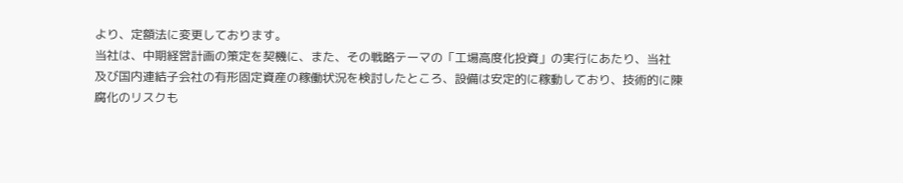より、定額法に変更しております。
当社は、中期経営計画の策定を契機に、また、その戦略テーマの「工場高度化投資」の実行にあたり、当社
及び国内連結子会社の有形固定資産の稼働状況を検討したところ、設備は安定的に稼動しており、技術的に陳
腐化のリスクも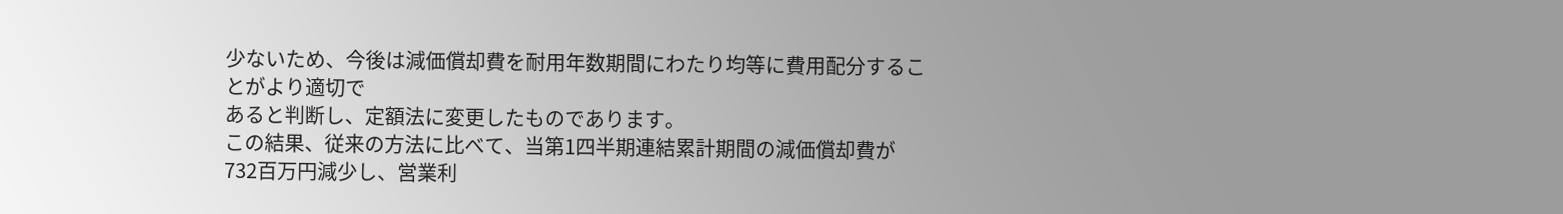少ないため、今後は減価償却費を耐用年数期間にわたり均等に費用配分することがより適切で
あると判断し、定額法に変更したものであります。
この結果、従来の方法に比べて、当第1四半期連結累計期間の減価償却費が732百万円減少し、営業利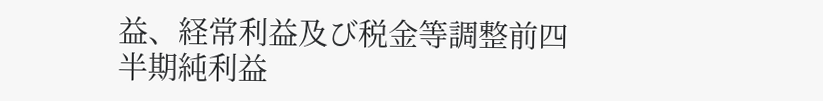益、経常利益及び税金等調整前四半期純利益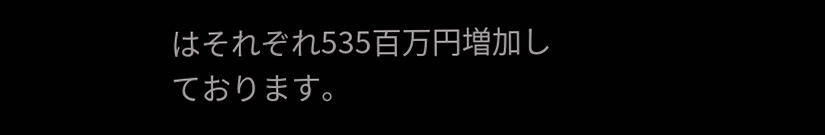はそれぞれ535百万円増加しております。